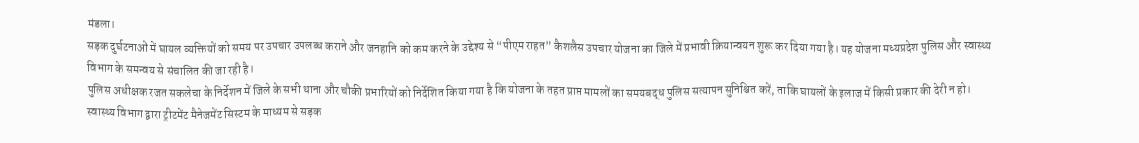मंडला।
सड़क दुर्घटनाओं में घायल व्यक्तियों को समय पर उपचार उपलब्ध कराने और जनहानि को कम करने के उद्देश्य से “पीएम राहत” कैशलैस उपचार योजना का जिले में प्रभावी क्रियान्वयन शुरू कर दिया गया है। यह योजना मध्यप्रदेश पुलिस और स्वास्थ्य विभाग के समन्वय से संचालित की जा रही है।
पुलिस अधीक्षक रजत सकलेचा के निर्देशन में जिले के सभी थाना और चौकी प्रभारियों को निर्देशित किया गया है कि योजना के तहत प्राप्त मामलों का समयबद्ध पुलिस सत्यापन सुनिश्चित करें, ताकि घायलों के इलाज में किसी प्रकार की देरी न हो।
स्वास्थ्य विभाग द्वारा ट्रीटमेंट मैनेजमेंट सिस्टम के माध्यम से सड़क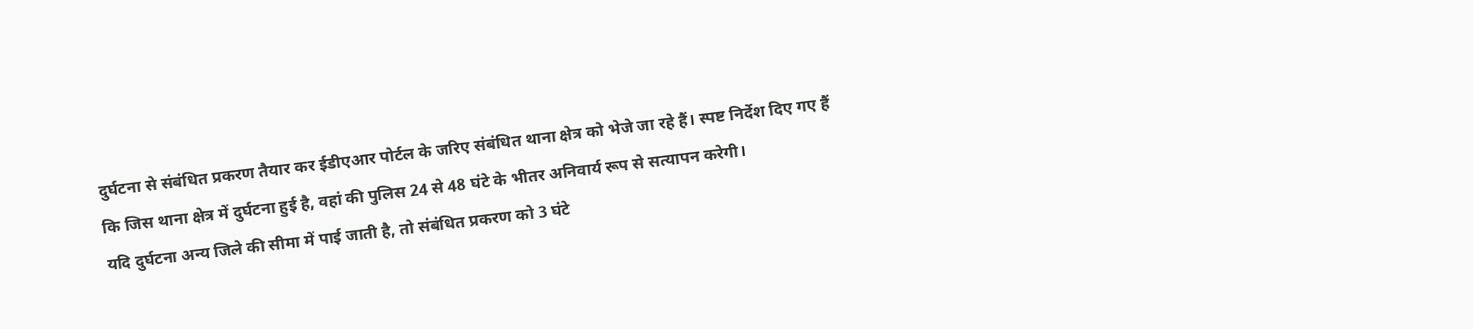दुर्घटना से संबंधित प्रकरण तैयार कर ईडीएआर पोर्टल के जरिए संबंधित थाना क्षेत्र को भेजे जा रहे हैं। स्पष्ट निर्देश दिए गए हैं कि जिस थाना क्षेत्र में दुर्घटना हुई है, वहां की पुलिस 24 से 48 घंटे के भीतर अनिवार्य रूप से सत्यापन करेगी।
यदि दुर्घटना अन्य जिले की सीमा में पाई जाती है, तो संबंधित प्रकरण को 3 घंटे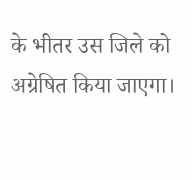के भीतर उस जिले को अग्रेषित किया जाएगा।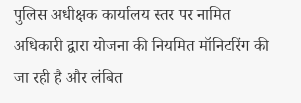पुलिस अधीक्षक कार्यालय स्तर पर नामित अधिकारी द्वारा योजना की नियमित मॉनिटरिंग की जा रही है और लंबित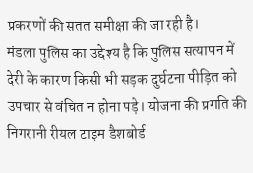प्रकरणों की सतत समीक्षा की जा रही है।
मंडला पुलिस का उद्देश्य है कि पुलिस सत्यापन में देरी के कारण किसी भी सड़क दुर्घटना पीड़ित को उपचार से वंचित न होना पड़े। योजना की प्रगति की निगरानी रीयल टाइम डैशबोर्ड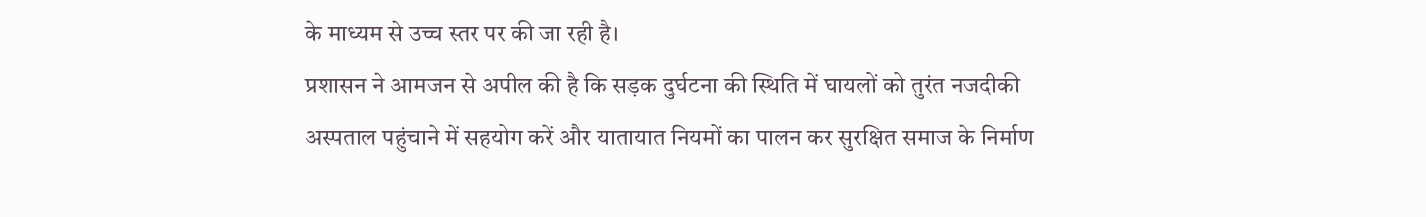के माध्यम से उच्च स्तर पर की जा रही है।
प्रशासन ने आमजन से अपील की है कि सड़क दुर्घटना की स्थिति में घायलों को तुरंत नजदीकी अस्पताल पहुंचाने में सहयोग करें और यातायात नियमों का पालन कर सुरक्षित समाज के निर्माण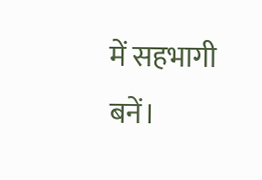में सहभागी बनें।